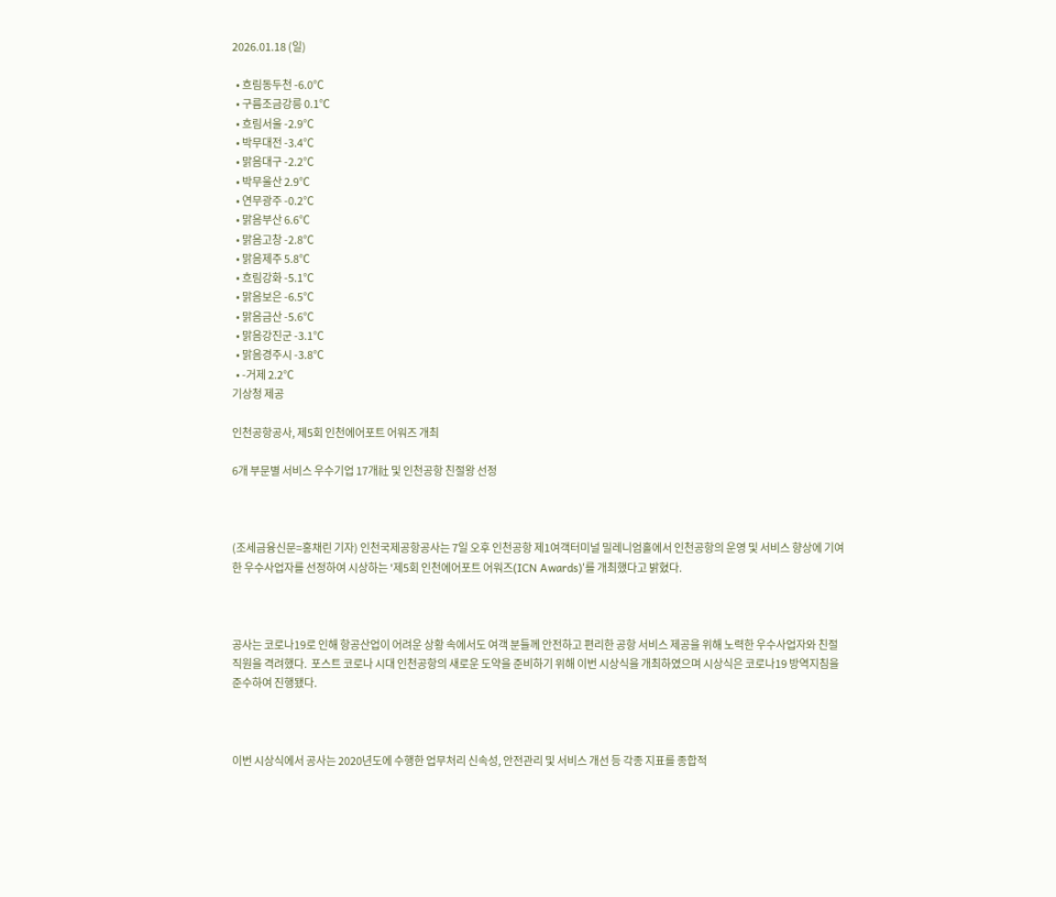2026.01.18 (일)

  • 흐림동두천 -6.0℃
  • 구름조금강릉 0.1℃
  • 흐림서울 -2.9℃
  • 박무대전 -3.4℃
  • 맑음대구 -2.2℃
  • 박무울산 2.9℃
  • 연무광주 -0.2℃
  • 맑음부산 6.6℃
  • 맑음고창 -2.8℃
  • 맑음제주 5.8℃
  • 흐림강화 -5.1℃
  • 맑음보은 -6.5℃
  • 맑음금산 -5.6℃
  • 맑음강진군 -3.1℃
  • 맑음경주시 -3.8℃
  • -거제 2.2℃
기상청 제공

인천공항공사, 제5회 인천에어포트 어워즈 개최

6개 부문별 서비스 우수기업 17개社 및 인천공항 친절왕 선정



(조세금융신문=홍채린 기자) 인천국제공항공사는 7일 오후 인천공항 제1여객터미널 밀레니엄홀에서 인천공항의 운영 및 서비스 향상에 기여한 우수사업자를 선정하여 시상하는 '제5회 인천에어포트 어워즈(ICN Awards)'를 개최했다고 밝혔다.



공사는 코로나19로 인해 항공산업이 어려운 상황 속에서도 여객 분들께 안전하고 편리한 공항 서비스 제공을 위해 노력한 우수사업자와 친절 직원을 격려했다.  포스트 코로나 시대 인천공항의 새로운 도약을 준비하기 위해 이번 시상식을 개최하였으며 시상식은 코로나19 방역지침을 준수하여 진행됐다.



이번 시상식에서 공사는 2020년도에 수행한 업무처리 신속성, 안전관리 및 서비스 개선 등 각종 지표를 종합적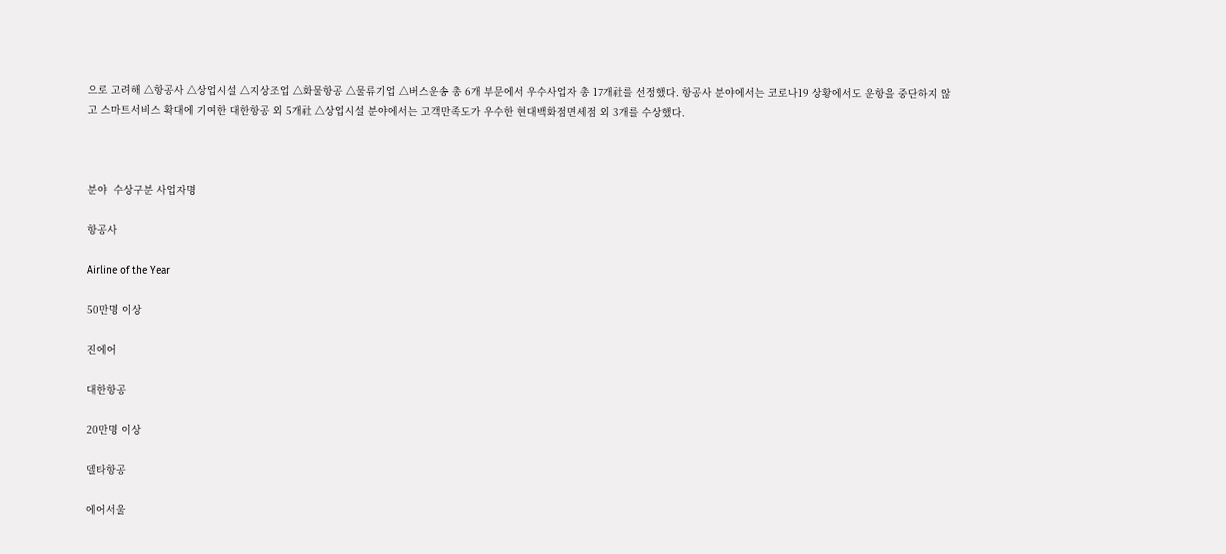으로 고려해 △항공사 △상업시설 △지상조업 △화물항공 △물류기업 △버스운송 총 6개 부문에서 우수사업자 총 17개社를 선정했다. 항공사 분야에서는 코로나19 상황에서도 운항을 중단하지 않고 스마트서비스 확대에 기여한 대한항공 외 5개社 △상업시설 분야에서는 고객만족도가 우수한 현대백화점면세점 외 3개를 수상했다.



분야  수상구분 사업자명

항공사

Airline of the Year

50만명 이상

진에어

대한항공

20만명 이상

델타항공

에어서울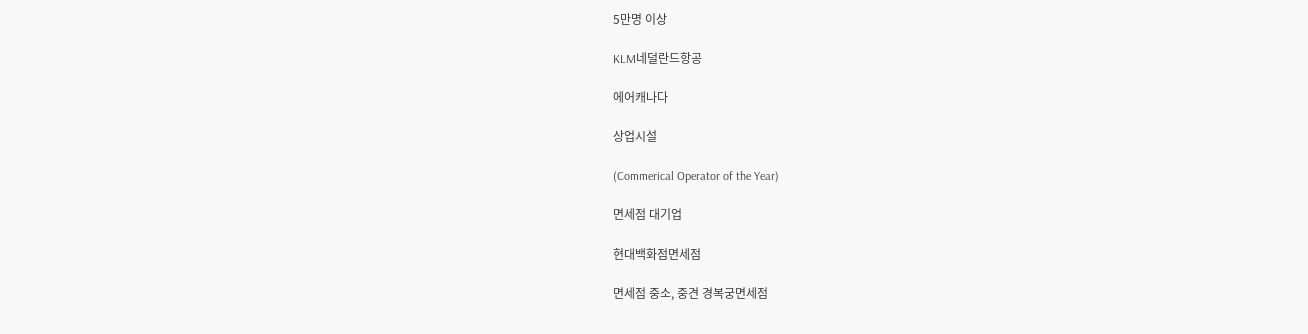5만명 이상

KLM네덜란드항공

에어캐나다

상업시설

(Commerical Operator of the Year)

면세점 대기업

현대백화점면세점

면세점 중소, 중견 경복궁면세점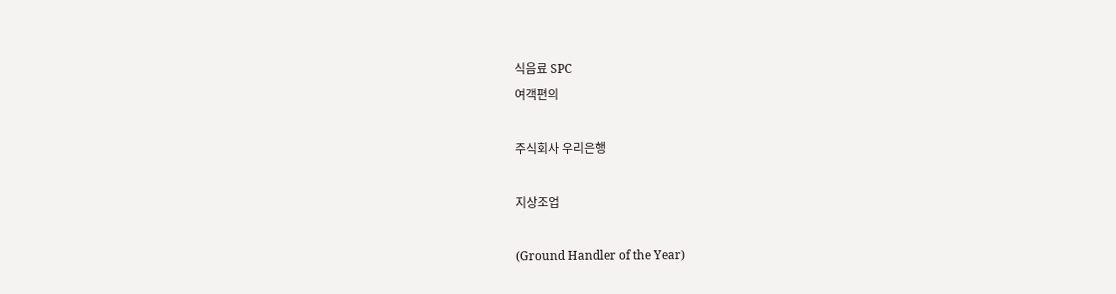식음료 SPC
여객편의

주식회사 우리은행

지상조업

(Ground Handler of the Year)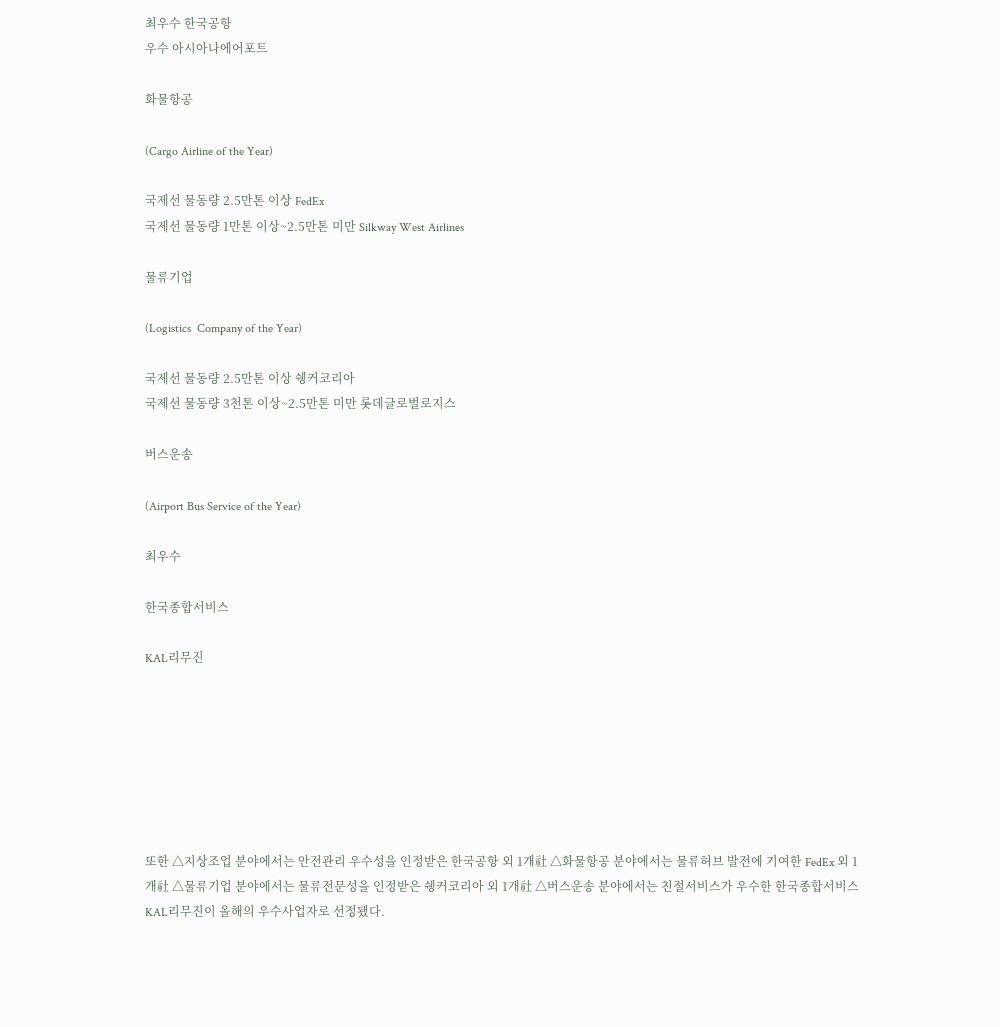최우수 한국공항
우수 아시아나에어포트

화물항공

(Cargo Airline of the Year)

국제선 물동량 2.5만톤 이상 FedEx
국제선 물동량 1만톤 이상~2.5만톤 미만 Silkway West Airlines

물류기업

(Logistics  Company of the Year)

국제선 물동량 2.5만톤 이상 쉥커코리아
국제선 물동량 3천톤 이상~2.5만톤 미만 롯데글로벌로지스

버스운송

(Airport Bus Service of the Year)

최우수

한국종합서비스

KAL리무진







또한 △지상조업 분야에서는 안전관리 우수성을 인정받은 한국공항 외 1개社 △화물항공 분야에서는 물류허브 발전에 기여한 FedEx 외 1개社 △물류기업 분야에서는 물류전문성을 인정받은 쉥커코리아 외 1개社 △버스운송 분야에서는 친절서비스가 우수한 한국종합서비스KAL리무진이 올해의 우수사업자로 선정됐다.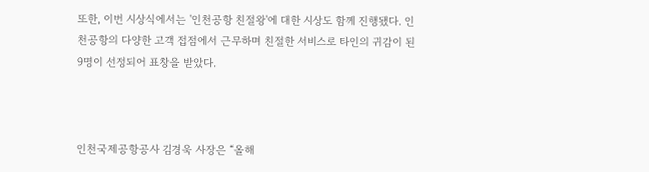또한, 이번 시상식에서는 '인천공항 친절왕'에 대한 시상도 함께 진행됐다. 인천공항의 다양한 고객 접점에서 근무하며 친절한 서비스로 타인의 귀감이 된 9명이 선정되어 표창을 받았다.



인천국제공항공사 김경욱 사장은 “올해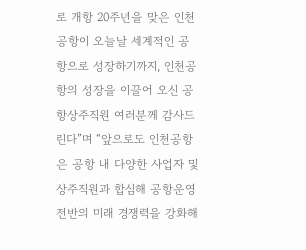로 개항 20주년을 맞은 인천공항이 오늘날 세계적인 공항으로 성장하기까지, 인천공항의 성장을 이끌어 오신 공항상주직원 여러분께 감사드린다”며 “앞으로도 인천공항은 공항 내 다양한 사업자 및 상주직원과 합심해 공항운영 전반의 미래 경쟁력을 강화해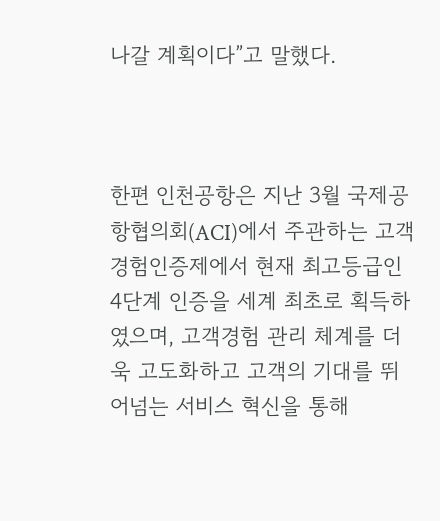나갈 계획이다”고 말했다.



한편 인천공항은 지난 3월 국제공항협의회(ACI)에서 주관하는 고객경험인증제에서 현재 최고등급인 4단계 인증을 세계 최초로 획득하였으며, 고객경험 관리 체계를 더욱 고도화하고 고객의 기대를 뛰어넘는 서비스 혁신을 통해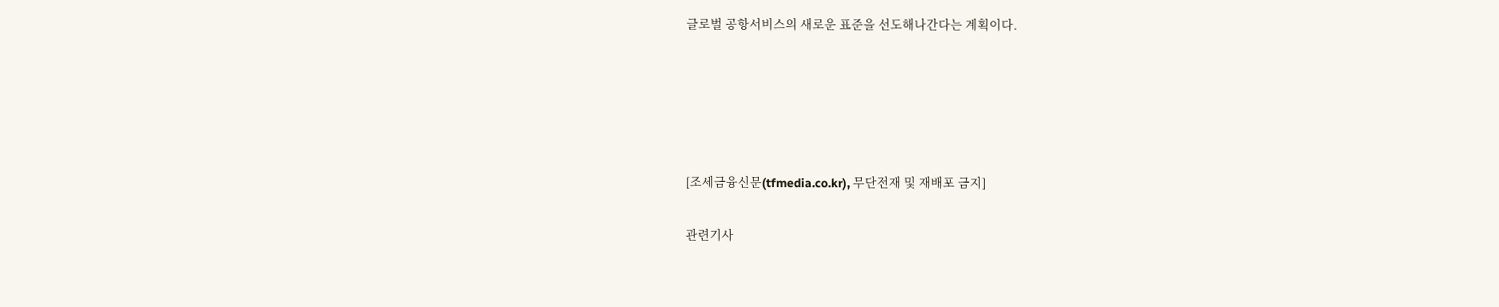글로벌 공항서비스의 새로운 표준을 선도해나간다는 계획이다.





[조세금융신문(tfmedia.co.kr), 무단전재 및 재배포 금지]

관련기사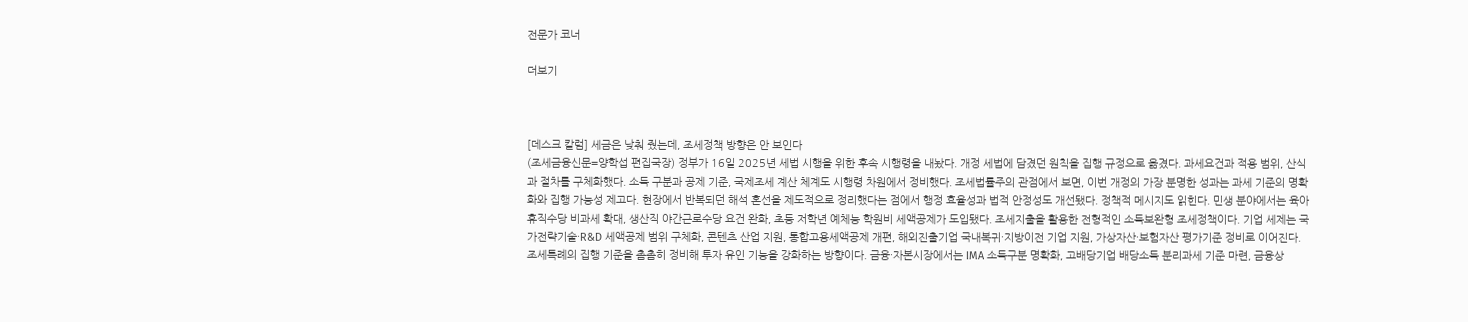전문가 코너

더보기



[데스크 칼럼] 세금은 낮춰 줬는데, 조세정책 방향은 안 보인다
(조세금융신문=양학섭 편집국장) 정부가 16일 2025년 세법 시행을 위한 후속 시행령을 내놨다. 개정 세법에 담겼던 원칙을 집행 규정으로 옮겼다. 과세요건과 적용 범위, 산식과 절차를 구체화했다. 소득 구분과 공제 기준, 국제조세 계산 체계도 시행령 차원에서 정비했다. 조세법률주의 관점에서 보면, 이번 개정의 가장 분명한 성과는 과세 기준의 명확화와 집행 가능성 제고다. 현장에서 반복되던 해석 혼선을 제도적으로 정리했다는 점에서 행정 효율성과 법적 안정성도 개선됐다. 정책적 메시지도 읽힌다. 민생 분야에서는 육아휴직수당 비과세 확대, 생산직 야간근로수당 요건 완화, 초등 저학년 예체능 학원비 세액공제가 도입됐다. 조세지출을 활용한 전형적인 소득보완형 조세정책이다. 기업 세제는 국가전략기술·R&D 세액공제 범위 구체화, 콘텐츠 산업 지원, 통합고용세액공제 개편, 해외진출기업 국내복귀·지방이전 기업 지원, 가상자산·보험자산 평가기준 정비로 이어진다. 조세특례의 집행 기준을 촘촘히 정비해 투자 유인 기능을 강화하는 방향이다. 금융·자본시장에서는 IMA 소득구분 명확화, 고배당기업 배당소득 분리과세 기준 마련, 금융상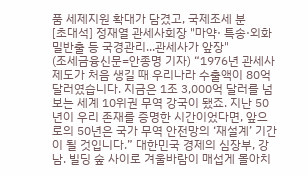품 세제지원 확대가 담겼고, 국제조세 분
[초대석] 정재열 관세사회장 "마약· 특송·외화 밀반출 등 국경관리...관세사가 앞장"
(조세금융신문=안종명 기자) “1976년 관세사 제도가 처음 생길 때 우리나라 수출액이 80억 달러였습니다. 지금은 1조 3,000억 달러를 넘보는 세계 10위권 무역 강국이 됐죠. 지난 50년이 우리 존재를 증명한 시간이었다면, 앞으로의 50년은 국가 무역 안전망의 ‘재설계’ 기간이 될 것입니다.” 대한민국 경제의 심장부, 강남. 빌딩 숲 사이로 겨울바람이 매섭게 몰아치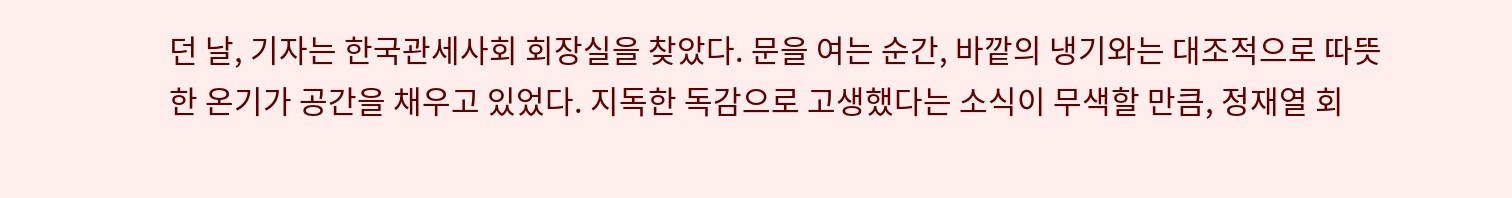던 날, 기자는 한국관세사회 회장실을 찾았다. 문을 여는 순간, 바깥의 냉기와는 대조적으로 따뜻한 온기가 공간을 채우고 있었다. 지독한 독감으로 고생했다는 소식이 무색할 만큼, 정재열 회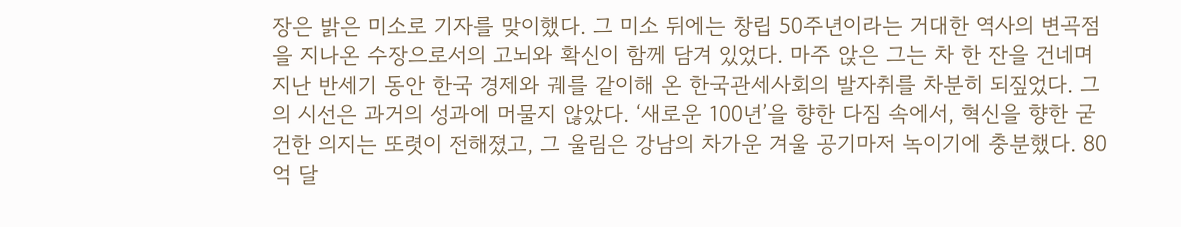장은 밝은 미소로 기자를 맞이했다. 그 미소 뒤에는 창립 50주년이라는 거대한 역사의 변곡점을 지나온 수장으로서의 고뇌와 확신이 함께 담겨 있었다. 마주 앉은 그는 차 한 잔을 건네며 지난 반세기 동안 한국 경제와 궤를 같이해 온 한국관세사회의 발자취를 차분히 되짚었다. 그의 시선은 과거의 성과에 머물지 않았다. ‘새로운 100년’을 향한 다짐 속에서, 혁신을 향한 굳건한 의지는 또렷이 전해졌고, 그 울림은 강남의 차가운 겨울 공기마저 녹이기에 충분했다. 80억 달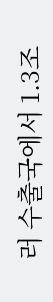러 수출국에서 1.3조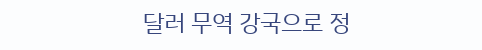달러 무역 강국으로 정